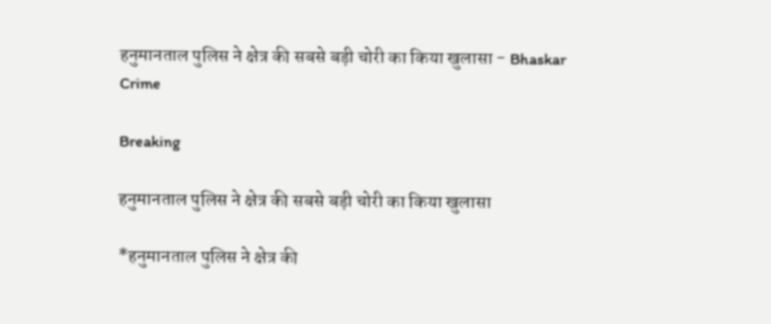हनुमानताल पुलिस ने क्षेत्र की सबसे बड़ी चोरी का किया खुलासा - Bhaskar Crime

Breaking

हनुमानताल पुलिस ने क्षेत्र की सबसे बड़ी चोरी का किया खुलासा

*हनुमानताल पुलिस ने क्षेत्र की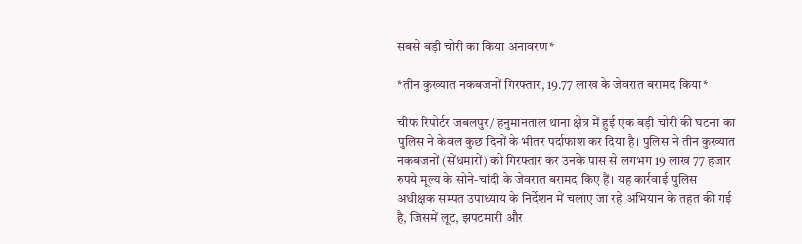सबसे बड़ी चोरी का किया अनावरण*

*तीन कुख्यात नकबजनों गिरफ्तार, 19.77 लाख के जेवरात बरामद किया*

चीफ रिपोर्टर जबलपुर/ हनुमानताल थाना क्षेत्र में हुई एक बड़ी चोरी की घटना का पुलिस ने केवल कुछ दिनों के भीतर पर्दाफाश कर दिया है। पुलिस ने तीन कुख्यात नकबजनों (सेंधमारों) को गिरफ्तार कर उनके पास से लगभग 19 लाख 77 हजार रुपये मूल्य के सोने-चांदी के जेवरात बरामद किए हैं। यह कार्रवाई पुलिस अधीक्षक सम्पत उपाध्याय के निर्देशन में चलाए जा रहे अभियान के तहत की गई है, जिसमें लूट, झपटमारी और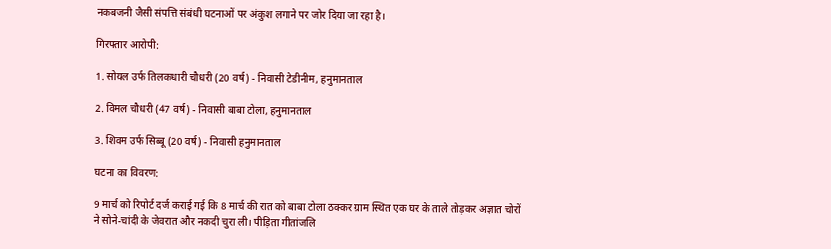नकबजनी जैसी संपत्ति संबंधी घटनाओं पर अंकुश लगाने पर जोर दिया जा रहा है।

गिरफ्तार आरोपी:

1. सोयल उर्फ तिलकधारी चौधरी (20 वर्ष) - निवासी टेडीनीम, हनुमानताल

2. विमल चौधरी (47 वर्ष) - निवासी बाबा टोला, हनुमानताल

3. शिवम उर्फ सिब्बू (20 वर्ष) - निवासी हनुमानताल

घटना का विवरण:

9 मार्च को रिपोर्ट दर्ज कराई गई कि 8 मार्च की रात को बाबा टोला ठक्कर ग्राम स्थित एक घर के ताले तोड़कर अज्ञात चोरों ने सोने-चांदी के जेवरात और नकदी चुरा ली। पीड़िता गीतांजलि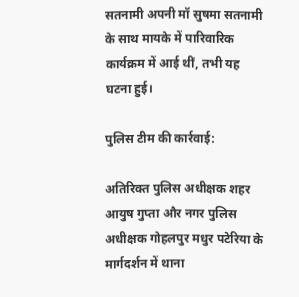सतनामी अपनी मॉ सुषमा सतनामी के साथ मायके में पारिवारिक कार्यक्रम में आई थीं, तभी यह घटना हुई।

पुलिस टीम की कार्रवाई:

अतिरिक्त पुलिस अधीक्षक शहर आयुष गुप्ता और नगर पुलिस अधीक्षक गोहलपुर मधुर पटेरिया के मार्गदर्शन में थाना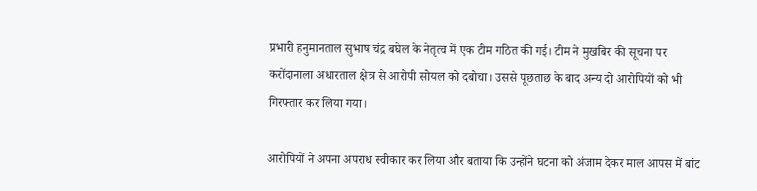प्रभारी हनुमानताल सुभाष चंद्र बघेल के नेतृत्व में एक टीम गठित की गई। टीम ने मुखबिर की सूचना पर करोंदानाला अधारताल क्षेत्र से आरोपी सोयल को दबोचा। उससे पूछताछ के बाद अन्य दो आरोपियों को भी गिरफ्तार कर लिया गया।

आरोपियों ने अपना अपराध स्वीकार कर लिया और बताया कि उन्होंने घटना को अंजाम देकर माल आपस में बांट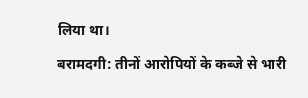लिया था।

बरामदगी: तीनों आरोपियों के कब्जे से भारी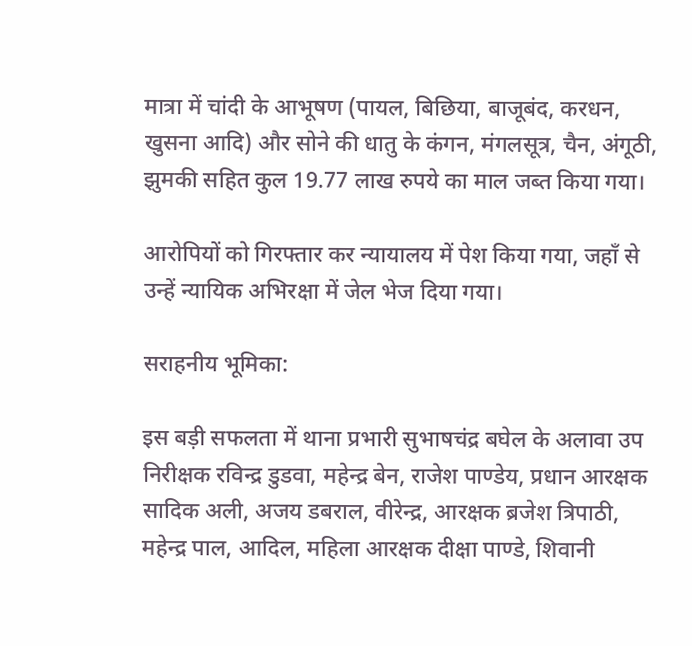मात्रा में चांदी के आभूषण (पायल, बिछिया, बाजूबंद, करधन, खुसना आदि) और सोने की धातु के कंगन, मंगलसूत्र, चैन, अंगूठी, झुमकी सहित कुल 19.77 लाख रुपये का माल जब्त किया गया।

आरोपियों को गिरफ्तार कर न्यायालय में पेश किया गया, जहाँ से उन्हें न्यायिक अभिरक्षा में जेल भेज दिया गया।

सराहनीय भूमिका:

इस बड़ी सफलता में थाना प्रभारी सुभाषचंद्र बघेल के अलावा उप निरीक्षक रविन्द्र डुडवा, महेन्द्र बेन, राजेश पाण्डेय, प्रधान आरक्षक सादिक अली, अजय डबराल, वीरेन्द्र, आरक्षक ब्रजेश त्रिपाठी, महेन्द्र पाल, आदिल, महिला आरक्षक दीक्षा पाण्डे, शिवानी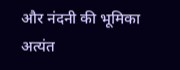और नंदनी की भूमिका अत्यंत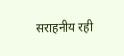सराहनीय रही